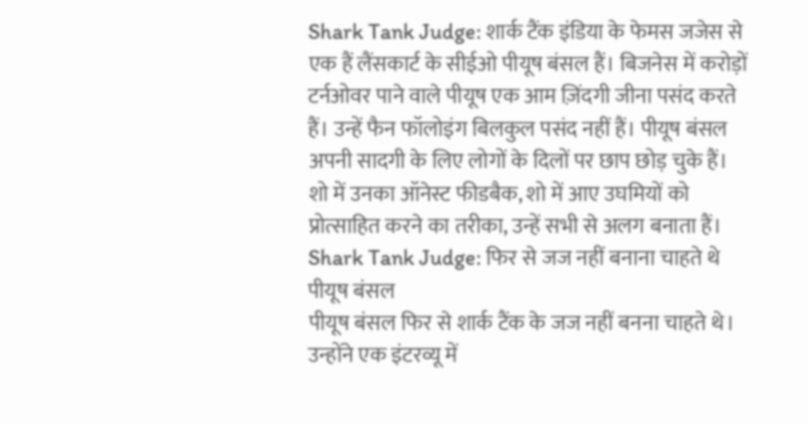Shark Tank Judge: शार्क टैंक इंडिया के फेमस जजेस से एक हैं लैंसकार्ट के सीईओ पीयूष बंसल हैं। बिजनेस में करोड़ों टर्नओवर पाने वाले पीयूष एक आम ज़िंदगी जीना पसंद करते हैं। उन्हें फैन फॉलोइंग बिलकुल पसंद नहीं हैं। पीयूष बंसल अपनी सादगी के लिए लोगों के दिलों पर छाप छोड़ चुके हैं। शो में उनका ऑनेस्ट फीडबैक, शो में आए उघमियों को प्रोत्साहित करने का तरीका, उन्हें सभी से अलग बनाता हैं।
Shark Tank Judge: फिर से जज नहीं बनाना चाहते थे पीयूष बंसल
पीयूष बंसल फिर से शार्क टैंक के जज नहीं बनना चाहते थे। उन्होंने एक इंटरव्यू में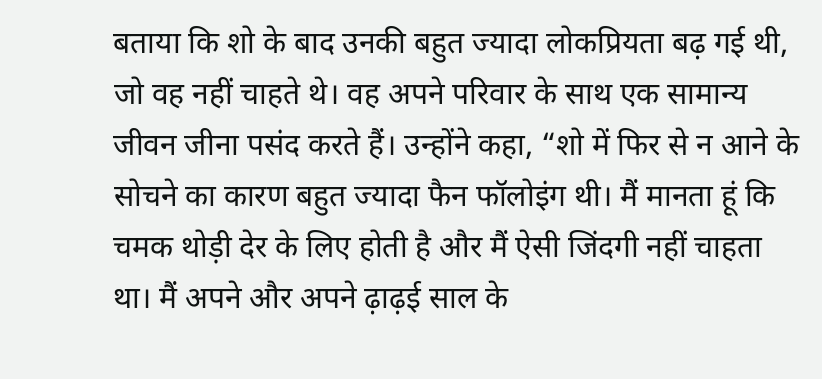बताया कि शो के बाद उनकी बहुत ज्यादा लोकप्रियता बढ़ गई थी, जो वह नहीं चाहते थे। वह अपने परिवार के साथ एक सामान्य जीवन जीना पसंद करते हैं। उन्होंने कहा, “शो में फिर से न आने के सोचने का कारण बहुत ज्यादा फैन फॉलोइंग थी। मैं मानता हूं कि चमक थोड़ी देर के लिए होती है और मैं ऐसी जिंदगी नहीं चाहता था। मैं अपने और अपने ढ़ाढ़ई साल के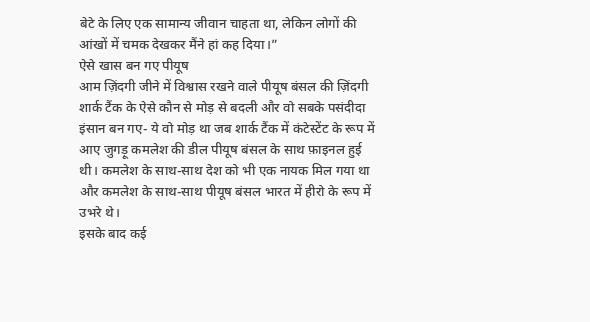बेटे के लिए एक सामान्य जीवान चाहता था, लेकिन लोगों की आंखों में चमक देखकर मैंने हां कह दिया।”
ऐसे खास बन गए पीयूष
आम ज़िंदगी जीने में विश्वास रखने वाले पीयूष बंसल की ज़िंदगी शार्क टैंक के ऐसे कौन से मोड़ से बदली और वो सबके पसंदीदा इंसान बन गए- ये वो मोड़ था जब शार्क टैंक में कंटेस्टेंट के रूप में आए जुगड़ू कमलेश की डील पीयूष बंसल के साथ फ़ाइनल हुई थी। कमलेश के साथ-साथ देश को भी एक नायक मिल गया था और कमलेश के साथ-साथ पीयूष बंसल भारत में हीरो के रूप में उभरे थे।
इसके बाद कई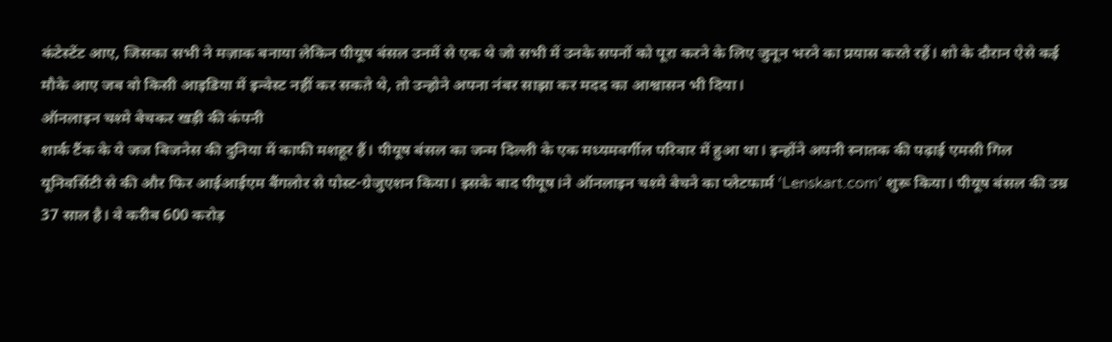कंटेस्टेंट आए, जिसका सभी ने मज़ाक बनाया लेकिन पीयूष बंसल उनमें से एक थे जो सभी में उनके सपनों को पूरा करने के लिए जुनून भरने का प्रयास करते रहें। शो के दौरान ऐसे कई मौके आए जब वो किसी आइडिया में इन्वेस्ट नहीं कर सकते थे, तो उन्होने अपना नंबर साझा कर मदद का आश्वासन भी दिया।
ऑनलाइन चश्मे बेचकर खड़ी की कंपनी
शार्क टैंक के ये जज बिजनेस की दुनिया में काफी मशहूर हैं। पीयूष बंसल का जन्म दिल्ली के एक मध्यमवर्गील परिवार में हुआ था। इन्होंने अपनी स्नातक की पढ़ाई एमसी गिल यूनिवर्सिटी से की और फिर आईआईएम बैंगलोर से पोस्ट-ग्रेजुएशन किया। इसके बाद पीयूष।ने ऑनलाइन चश्मे बेचने का प्लेटफार्म ‘Lenskart.com’ शुरू किया। पीयूष बंसल की उम्र 37 साल है। वे करीब 600 करोड़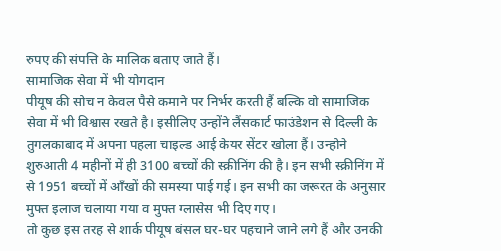रुपए की संपत्ति के मालिक बताए जाते हैं।
सामाजिक सेवा में भी योगदान
पीयूष की सोच न केवल पैसे कमाने पर निर्भर करती हैं बल्कि वो सामाजिक सेवा में भी विश्वास रखते है। इसीलिए उन्होंने लैंसकार्ट फाउंडेशन से दिल्ली के तुगलकाबाद में अपना पहला चाइल्ड आई केयर सेंटर खोला हैं। उन्होने शुरुआती 4 महीनों में ही 3100 बच्चों की स्क्रीनिंग की है। इन सभी स्क्रीनिंग में से 1951 बच्चों में आँखों की समस्या पाई गई। इन सभी का जरूरत के अनुसार मुफ्त इलाज चलाया गया व मुफ्त ग्लासेस भी दिए गए।
तो कुछ इस तरह से शार्क पीयूष बंसल घर-घर पहचाने जाने लगे हैं और उनकी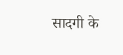सादगी के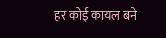हर कोई कायल बने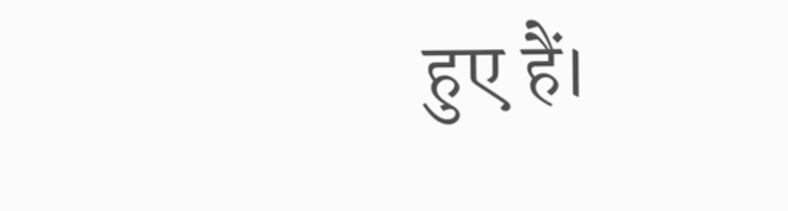हुए हैं।